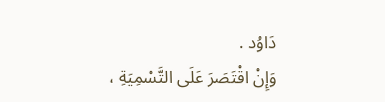دَاوُد .
وَإِنْ اقْتَصَرَ عَلَى التَّسْمِيَةِ ،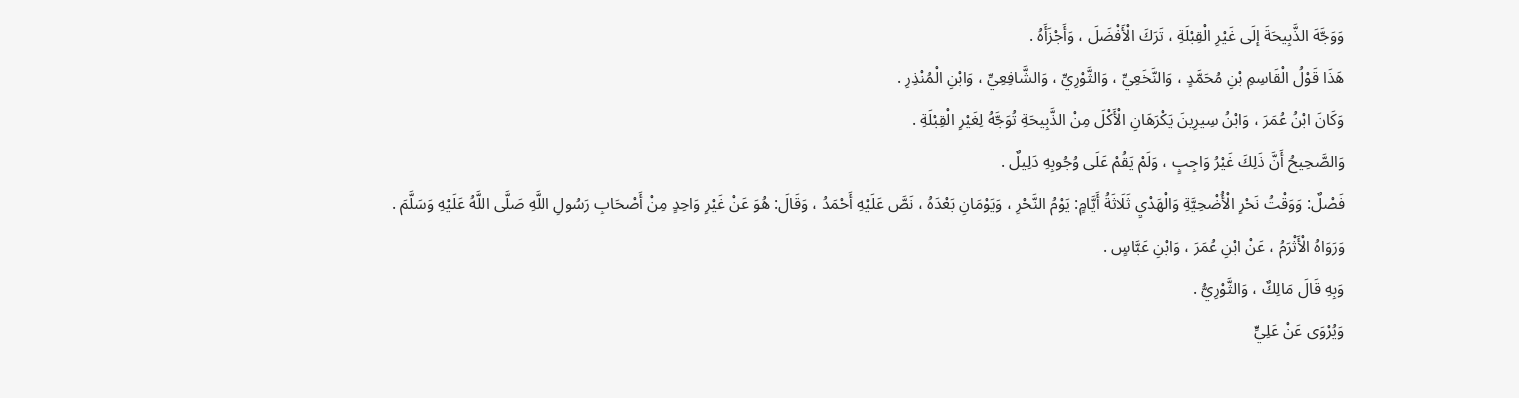وَوَجَّهَ الذَّبِيحَةَ إلَى غَيْرِ الْقِبْلَةِ ، تَرَكَ الْأَفْضَلَ ، وَأَجْزَأَهُ .
هَذَا قَوْلُ الْقَاسِمِ بْنِ مُحَمَّدٍ ، وَالنَّخَعِيِّ ، وَالثَّوْرِيِّ ، وَالشَّافِعِيِّ ، وَابْنِ الْمُنْذِرِ .
وَكَانَ ابْنُ عُمَرَ ، وَابْنُ سِيرِينَ يَكْرَهَانِ الْأَكْلَ مِنْ الذَّبِيحَةِ تُوَجَّهُ لِغَيْرِ الْقِبْلَةِ .
وَالصَّحِيحُ أَنَّ ذَلِكَ غَيْرُ وَاجِبٍ ، وَلَمْ يَقُمْ عَلَى وُجُوبِهِ دَلِيلٌ .
فَصْلٌ: وَوَقْتُ نَحْرِ الْأُضْحِيَّةِ وَالْهَدْيِ ثَلَاثَةُ أَيَّامٍ: يَوْمُ النَّحْرِ ، وَيَوْمَانِ بَعْدَهُ ، نَصَّ عَلَيْهِ أَحْمَدُ ، وَقَالَ: هُوَ عَنْ غَيْرِ وَاحِدٍ مِنْ أَصْحَابِ رَسُولِ اللَّهِ صَلَّى اللَّهُ عَلَيْهِ وَسَلَّمَ .
وَرَوَاهُ الْأَثْرَمُ ، عَنْ ابْنِ عُمَرَ ، وَابْنِ عَبَّاسٍ .
وَبِهِ قَالَ مَالِكٌ ، وَالثَّوْرِيُّ .
وَيُرْوَى عَنْ عَلِيٍّ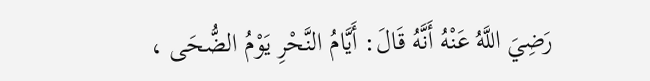رَضِيَ اللَّهُ عَنْهُ أَنَّهُ قَالَ: أَيَّامُ النَّحْرِ يَوْمُ الضُّحَى ،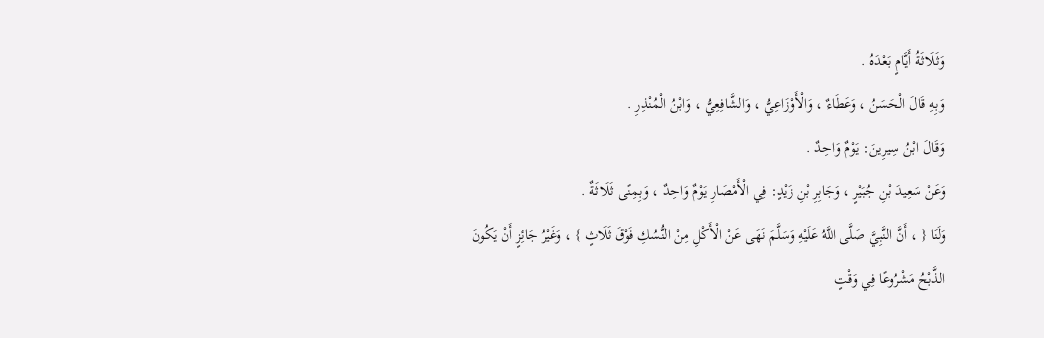وَثَلَاثَةُ أَيَّامٍ بَعْدَهُ .
وَبِهِ قَالَ الْحَسَنُ ، وَعَطَاءٌ ، وَالْأَوْزَاعِيُّ ، وَالشَّافِعِيُّ ، وَابْنُ الْمُنْذِرِ .
وَقَالَ ابْنُ سِيرِينَ: يَوْمٌ وَاحِدٌ .
وَعَنْ سَعِيدَ بْنِ جُبَيْرٍ ، وَجَابِرِ بْنِ زَيْدٍ: فِي الْأَمْصَارِ يَوْمٌ وَاحِدٌ ، وَبِمِنًى ثَلَاثَةٌ .
وَلَنَا { ، أَنَّ النَّبِيَّ صَلَّى اللَّهُ عَلَيْهِ وَسَلَّمَ نَهَى عَنْ الْأَكْلِ مِنْ النُّسُكِ فَوْقَ ثَلَاثٍ } ، وَغَيْرُ جَائِزٍ أَنْ يَكُونَ الذَّبْحُ مَشْرُوعًا فِي وَقْتٍ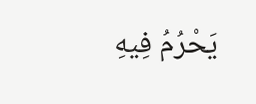يَحْرُمُ فِيهِ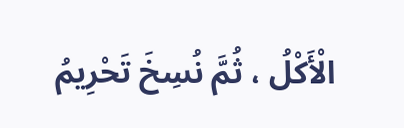الْأَكْلُ ، ثُمَّ نُسِخَ تَحْرِيمُ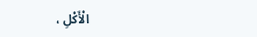الْأَكْلِ ،